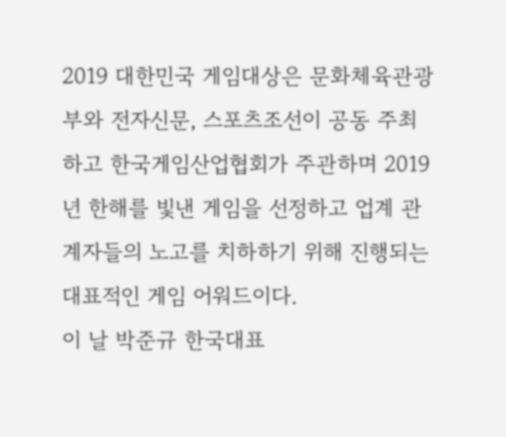2019 대한민국 게임대상은 문화체육관광부와 전자신문, 스포츠조선이 공동 주최하고 한국게임산업협회가 주관하며 2019년 한해를 빛낸 게임을 선정하고 업계 관계자들의 노고를 치하하기 위해 진행되는 대표적인 게임 어워드이다.
이 날 박준규 한국대표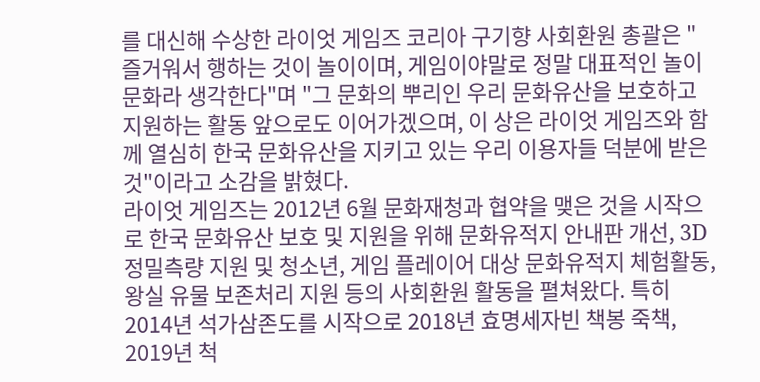를 대신해 수상한 라이엇 게임즈 코리아 구기향 사회환원 총괄은 "즐거워서 행하는 것이 놀이이며, 게임이야말로 정말 대표적인 놀이문화라 생각한다"며 "그 문화의 뿌리인 우리 문화유산을 보호하고 지원하는 활동 앞으로도 이어가겠으며, 이 상은 라이엇 게임즈와 함께 열심히 한국 문화유산을 지키고 있는 우리 이용자들 덕분에 받은 것"이라고 소감을 밝혔다.
라이엇 게임즈는 2012년 6월 문화재청과 협약을 맺은 것을 시작으로 한국 문화유산 보호 및 지원을 위해 문화유적지 안내판 개선, 3D 정밀측량 지원 및 청소년, 게임 플레이어 대상 문화유적지 체험활동, 왕실 유물 보존처리 지원 등의 사회환원 활동을 펼쳐왔다. 특히 2014년 석가삼존도를 시작으로 2018년 효명세자빈 책봉 죽책, 2019년 척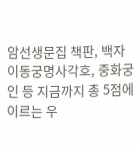암선생문집 책판, 백자이동궁명사각호, 중화궁인 등 지금까지 총 5점에 이르는 우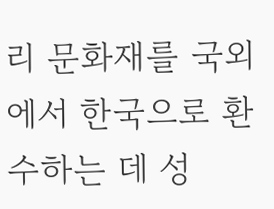리 문화재를 국외에서 한국으로 환수하는 데 성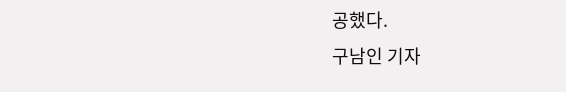공했다.
구남인 기자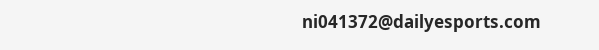ni041372@dailyesports.com